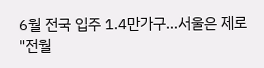6월 전국 입주 1.4만가구…서울은 제로 "전월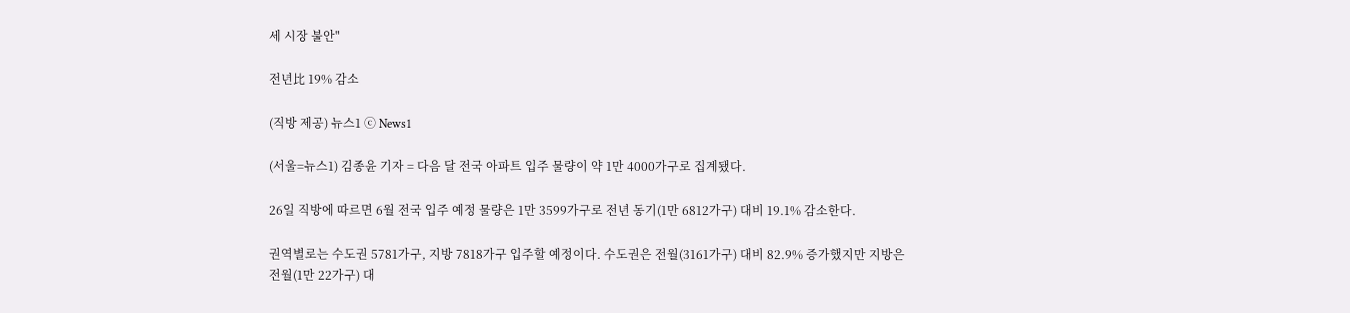세 시장 불안"

전년比 19% 감소

(직방 제공) 뉴스1 ⓒ News1

(서울=뉴스1) 김종윤 기자 = 다음 달 전국 아파트 입주 물량이 약 1만 4000가구로 집계됐다.

26일 직방에 따르면 6월 전국 입주 예정 물량은 1만 3599가구로 전년 동기(1만 6812가구) 대비 19.1% 감소한다.

권역별로는 수도권 5781가구, 지방 7818가구 입주할 예정이다. 수도권은 전월(3161가구) 대비 82.9% 증가했지만 지방은 전월(1만 22가구) 대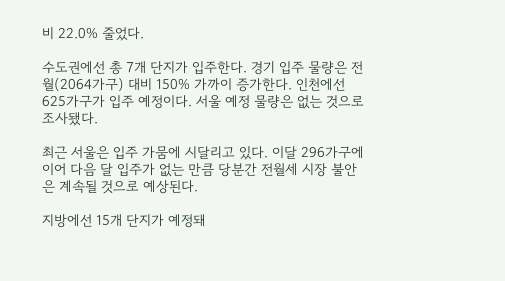비 22.0% 줄었다.

수도권에선 총 7개 단지가 입주한다. 경기 입주 물량은 전월(2064가구) 대비 150% 가까이 증가한다. 인천에선 625가구가 입주 예정이다. 서울 예정 물량은 없는 것으로 조사됐다.

최근 서울은 입주 가뭄에 시달리고 있다. 이달 296가구에 이어 다음 달 입주가 없는 만큼 당분간 전월세 시장 불안은 계속될 것으로 예상된다.

지방에선 15개 단지가 예정돼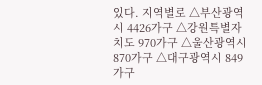있다. 지역별로 △부산광역시 4426가구 △강원특별자치도 970가구 △울산광역시 870가구 △대구광역시 849가구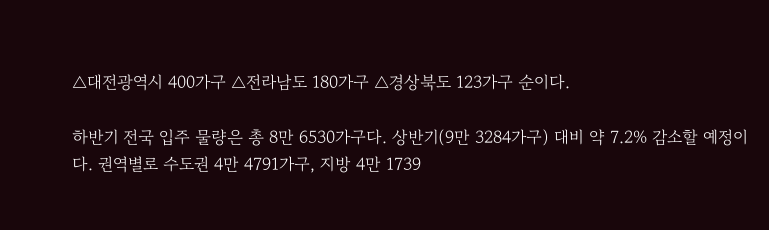△대전광역시 400가구 △전라남도 180가구 △경상북도 123가구 순이다.

하반기 전국 입주 물량은 총 8만 6530가구다. 상반기(9만 3284가구) 대비 약 7.2% 감소할 예정이다. 권역별로 수도권 4만 4791가구, 지방 4만 1739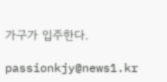가구가 입주한다.

passionkjy@news1.kr